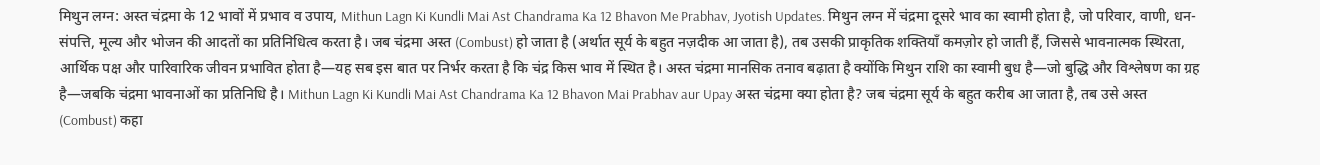मिथुन लग्न: अस्त चंद्रमा के 12 भावों में प्रभाव व उपाय, Mithun Lagn Ki Kundli Mai Ast Chandrama Ka 12 Bhavon Me Prabhav, Jyotish Updates. मिथुन लग्न में चंद्रमा दूसरे भाव का स्वामी होता है, जो परिवार, वाणी, धन-संपत्ति, मूल्य और भोजन की आदतों का प्रतिनिधित्व करता है। जब चंद्रमा अस्त (Combust) हो जाता है (अर्थात सूर्य के बहुत नज़दीक आ जाता है), तब उसकी प्राकृतिक शक्तियाँ कमज़ोर हो जाती हैं, जिससे भावनात्मक स्थिरता, आर्थिक पक्ष और पारिवारिक जीवन प्रभावित होता है—यह सब इस बात पर निर्भर करता है कि चंद्र किस भाव में स्थित है। अस्त चंद्रमा मानसिक तनाव बढ़ाता है क्योंकि मिथुन राशि का स्वामी बुध है—जो बुद्धि और विश्लेषण का ग्रह है—जबकि चंद्रमा भावनाओं का प्रतिनिधि है। Mithun Lagn Ki Kundli Mai Ast Chandrama Ka 12 Bhavon Mai Prabhav aur Upay अस्त चंद्रमा क्या होता है? जब चंद्रमा सूर्य के बहुत करीब आ जाता है, तब उसे अस्त (Combust) कहा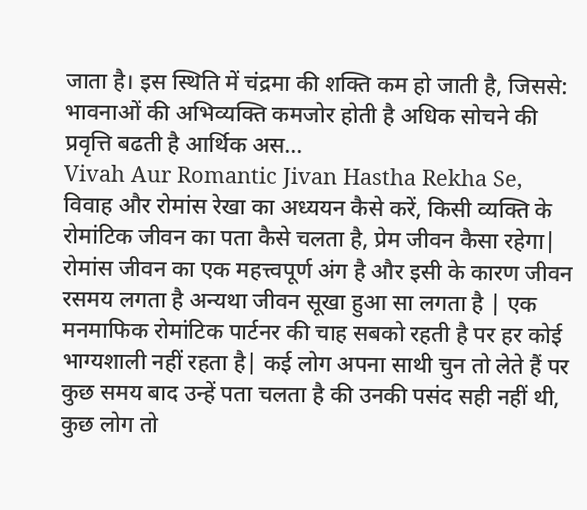जाता है। इस स्थिति में चंद्रमा की शक्ति कम हो जाती है, जिससे: भावनाओं की अभिव्यक्ति कमजोर होती है अधिक सोचने की प्रवृत्ति बढती है आर्थिक अस...
Vivah Aur Romantic Jivan Hastha Rekha Se, विवाह और रोमांस रेखा का अध्ययन कैसे करें, किसी व्यक्ति के रोमांटिक जीवन का पता कैसे चलता है, प्रेम जीवन कैसा रहेगा| रोमांस जीवन का एक महत्त्वपूर्ण अंग है और इसी के कारण जीवन रसमय लगता है अन्यथा जीवन सूखा हुआ सा लगता है | एक मनमाफिक रोमांटिक पार्टनर की चाह सबको रहती है पर हर कोई भाग्यशाली नहीं रहता है| कई लोग अपना साथी चुन तो लेते हैं पर कुछ समय बाद उन्हें पता चलता है की उनकी पसंद सही नहीं थी, कुछ लोग तो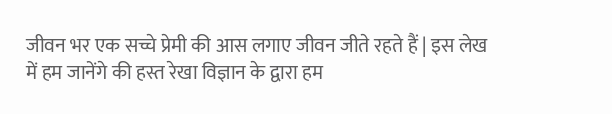जीवन भर एक सच्चे प्रेमी की आस लगाए जीवन जीते रहते हैं | इस लेख में हम जानेंगे की हस्त रेखा विज्ञान के द्वारा हम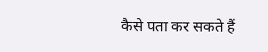कैसे पता कर सकते हैं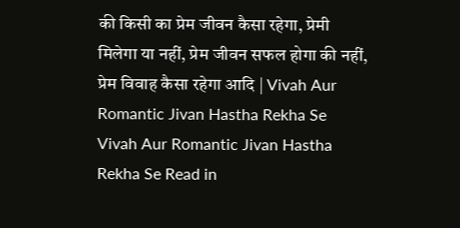की किसी का प्रेम जीवन कैसा रहेगा, प्रेमी मिलेगा या नहीं, प्रेम जीवन सफल होगा की नहीं, प्रेम विवाह कैसा रहेगा आदि | Vivah Aur Romantic Jivan Hastha Rekha Se Vivah Aur Romantic Jivan Hastha Rekha Se Read in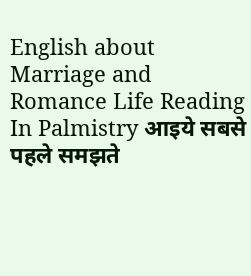English about Marriage and Romance Life Reading In Palmistry आइये सबसे पहले समझते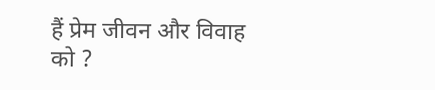हैं प्रेम जीवन और विवाह को ?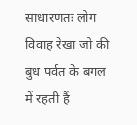साधारणतः लोग विवाह रेखा जो की बुध पर्वत के बगल में रहती हैं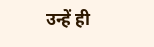उन्हें ही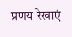प्रणय रेखाएं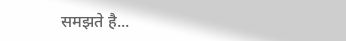समझते है...